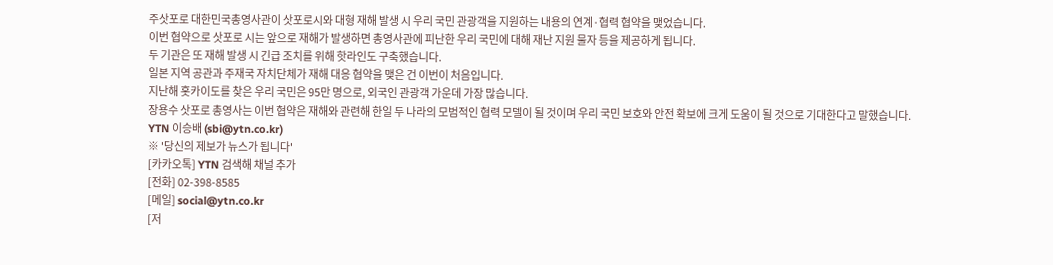주삿포로 대한민국총영사관이 삿포로시와 대형 재해 발생 시 우리 국민 관광객을 지원하는 내용의 연계·협력 협약을 맺었습니다.
이번 협약으로 삿포로 시는 앞으로 재해가 발생하면 총영사관에 피난한 우리 국민에 대해 재난 지원 물자 등을 제공하게 됩니다.
두 기관은 또 재해 발생 시 긴급 조치를 위해 핫라인도 구축했습니다.
일본 지역 공관과 주재국 자치단체가 재해 대응 협약을 맺은 건 이번이 처음입니다.
지난해 홋카이도를 찾은 우리 국민은 95만 명으로, 외국인 관광객 가운데 가장 많습니다.
장용수 삿포로 총영사는 이번 협약은 재해와 관련해 한일 두 나라의 모범적인 협력 모델이 될 것이며 우리 국민 보호와 안전 확보에 크게 도움이 될 것으로 기대한다고 말했습니다.
YTN 이승배 (sbi@ytn.co.kr)
※ '당신의 제보가 뉴스가 됩니다'
[카카오톡] YTN 검색해 채널 추가
[전화] 02-398-8585
[메일] social@ytn.co.kr
[저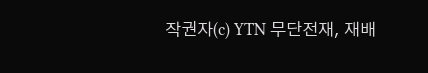작권자(c) YTN 무단전재, 재배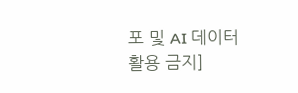포 및 AI 데이터 활용 금지]